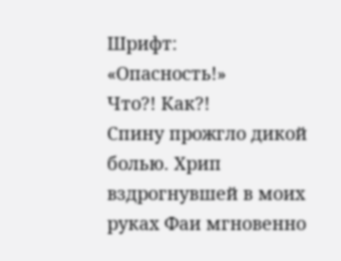Шрифт:
«Опасность!»
Что?! Как?!
Спину прожгло дикой болью. Хрип вздрогнувшей в моих руках Фаи мгновенно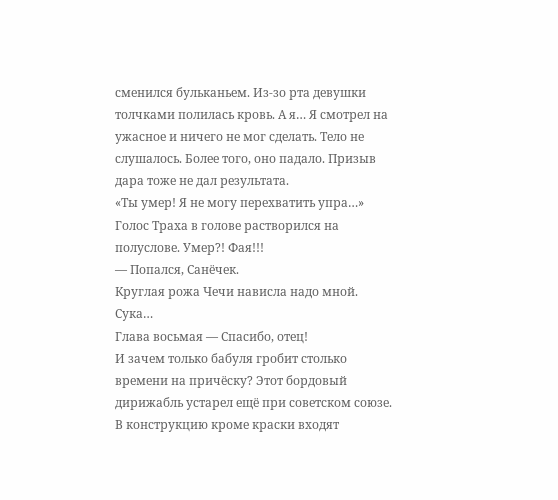сменился бульканьем. Из-зо рта девушки толчками полилась кровь. А я… Я смотрел на ужасное и ничего не мог сделать. Тело не слушалось. Более того, оно падало. Призыв дара тоже не дал результата.
«Ты умер! Я не могу перехватить упра…»
Голос Траха в голове растворился на полуслове. Умер?! Фая!!!
— Попался, Санёчек.
Круглая рожа Чечи нависла надо мной.
Сука…
Глава восьмая — Спасибо, отец!
И зачем только бабуля гробит столько времени на причёску? Этот бордовый дирижабль устарел ещё при советском союзе. В конструкцию кроме краски входят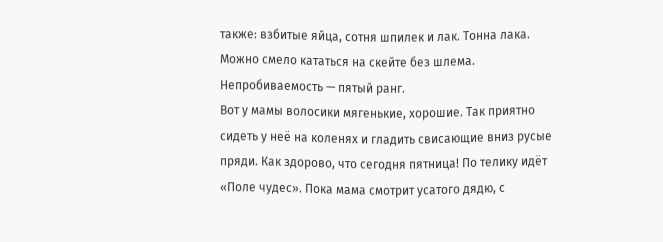также: взбитые яйца, сотня шпилек и лак. Тонна лака. Можно смело кататься на скейте без шлема. Непробиваемость — пятый ранг.
Вот у мамы волосики мягенькие, хорошие. Так приятно сидеть у неё на коленях и гладить свисающие вниз русые пряди. Как здорово, что сегодня пятница! По телику идёт «Поле чудес». Пока мама смотрит усатого дядю, с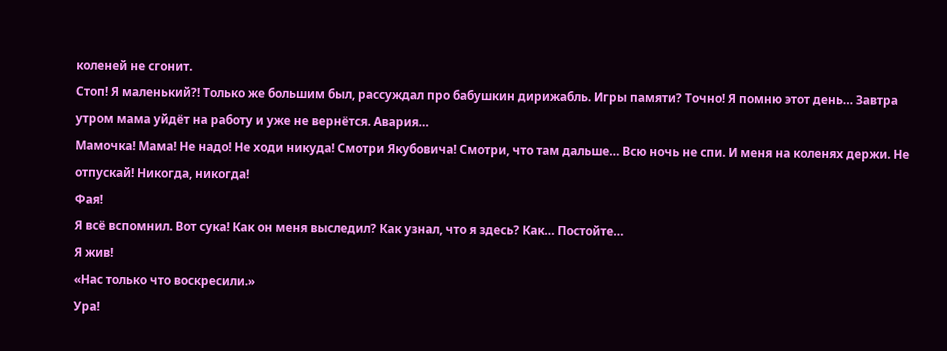коленей не сгонит.
Стоп! Я маленький?! Только же большим был, рассуждал про бабушкин дирижабль. Игры памяти? Точно! Я помню этот день… Завтра утром мама уйдёт на работу и уже не вернётся. Авария…
Мамочка! Мама! Не надо! Не ходи никуда! Смотри Якубовича! Смотри, что там дальше… Всю ночь не спи. И меня на коленях держи. Не отпускай! Никогда, никогда!
Фая!
Я всё вспомнил. Вот сука! Как он меня выследил? Как узнал, что я здесь? Как… Постойте…
Я жив!
«Нас только что воскресили.»
Ура!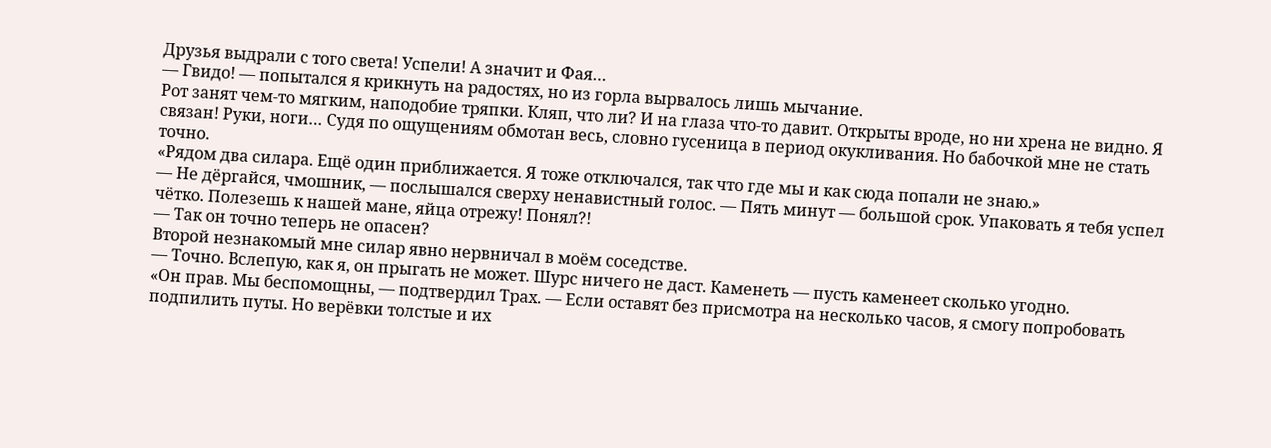Друзья выдрали с того света! Успели! А значит и Фая…
— Гвидо! — попытался я крикнуть на радостях, но из горла вырвалось лишь мычание.
Рот занят чем-то мягким, наподобие тряпки. Кляп, что ли? И на глаза что-то давит. Открыты вроде, но ни хрена не видно. Я связан! Руки, ноги… Судя по ощущениям обмотан весь, словно гусеница в период окукливания. Но бабочкой мне не стать точно.
«Рядом два силара. Ещё один приближается. Я тоже отключался, так что где мы и как сюда попали не знаю.»
— Не дёргайся, чмошник, — послышался сверху ненавистный голос. — Пять минут — большой срок. Упаковать я тебя успел чётко. Полезешь к нашей мане, яйца отрежу! Понял?!
— Так он точно теперь не опасен?
Второй незнакомый мне силар явно нервничал в моём соседстве.
— Точно. Вслепую, как я, он прыгать не может. Шурс ничего не даст. Каменеть — пусть каменеет сколько угодно.
«Он прав. Мы беспомощны, — подтвердил Трах. — Если оставят без присмотра на несколько часов, я смогу попробовать подпилить путы. Но верёвки толстые и их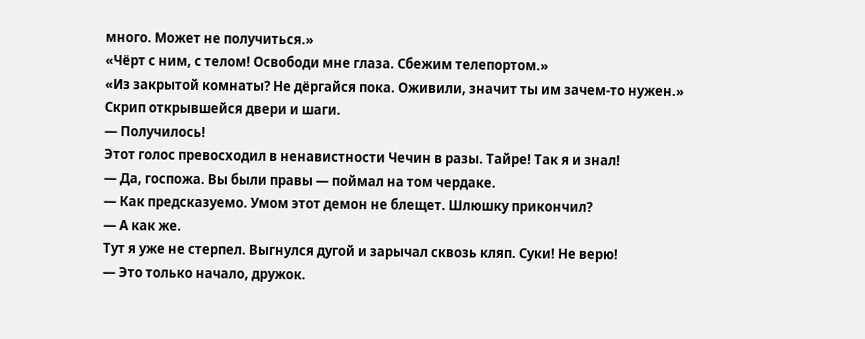много. Может не получиться.»
«Чёрт с ним, с телом! Освободи мне глаза. Сбежим телепортом.»
«Из закрытой комнаты? Не дёргайся пока. Оживили, значит ты им зачем-то нужен.»
Скрип открывшейся двери и шаги.
— Получилось!
Этот голос превосходил в ненавистности Чечин в разы. Тайре! Так я и знал!
— Да, госпожа. Вы были правы — поймал на том чердаке.
— Как предсказуемо. Умом этот демон не блещет. Шлюшку прикончил?
— А как же.
Тут я уже не стерпел. Выгнулся дугой и зарычал сквозь кляп. Суки! Не верю!
— Это только начало, дружок.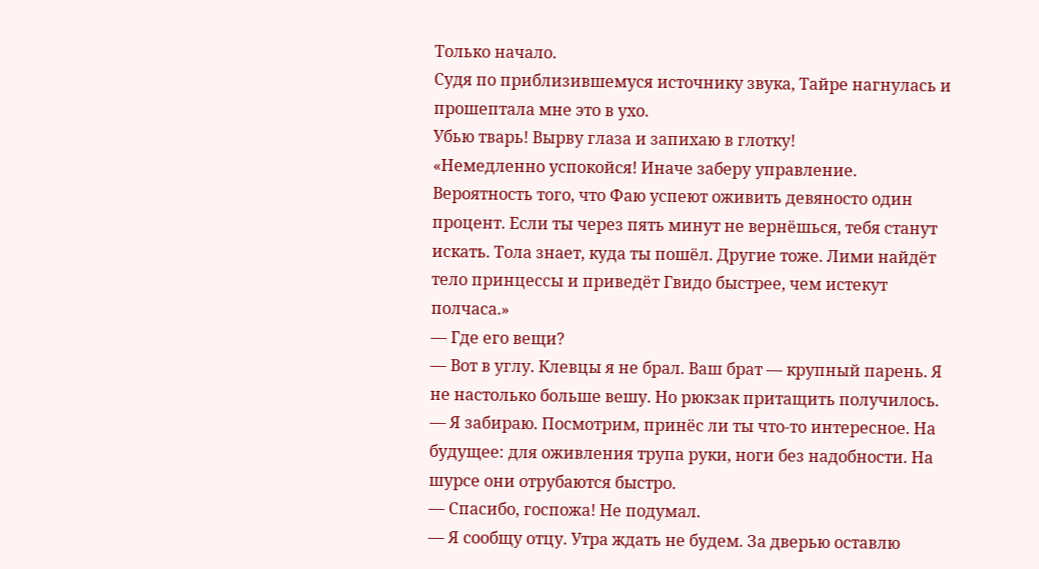Только начало.
Судя по приблизившемуся источнику звука, Тайре нагнулась и прошептала мне это в ухо.
Убью тварь! Вырву глаза и запихаю в глотку!
«Немедленно успокойся! Иначе заберу управление. Вероятность того, что Фаю успеют оживить девяносто один процент. Если ты через пять минут не вернёшься, тебя станут искать. Тола знает, куда ты пошёл. Другие тоже. Лими найдёт тело принцессы и приведёт Гвидо быстрее, чем истекут полчаса.»
— Где его вещи?
— Вот в углу. Клевцы я не брал. Ваш брат — крупный парень. Я не настолько больше вешу. Но рюкзак притащить получилось.
— Я забираю. Посмотрим, принёс ли ты что-то интересное. На будущее: для оживления трупа руки, ноги без надобности. На шурсе они отрубаются быстро.
— Спасибо, госпожа! Не подумал.
— Я сообщу отцу. Утра ждать не будем. За дверью оставлю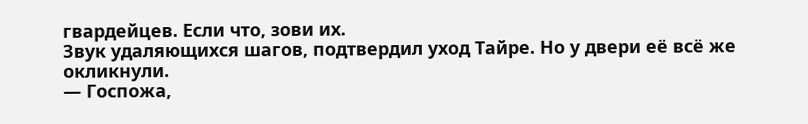гвардейцев. Если что, зови их.
Звук удаляющихся шагов, подтвердил уход Тайре. Но у двери её всё же окликнули.
— Госпожа,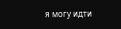я могу идти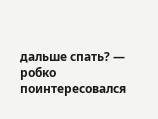дальше спать? — робко поинтересовался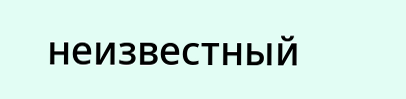неизвестный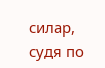силар, судя по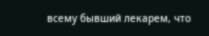всему бывший лекарем, что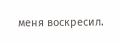меня воскресил.